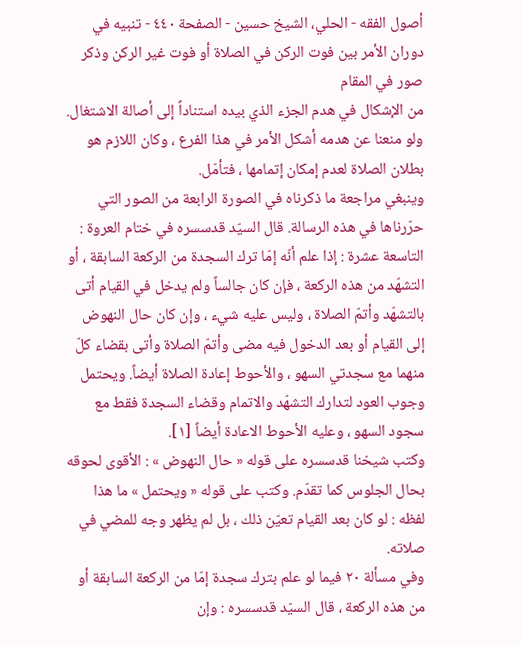أصول الفقه - الحلي، الشيخ حسين - الصفحة ٤٤٠ - تنبيه في دوران الأمر بين فوت الركن في الصلاة أو فوت غير الركن وذكر صور في المقام
من الإشكال في هدم الجزء الذي بيده استناداً إلى أصالة الاشتغال. ولو منعنا عن هدمه أشكل الأمر في هذا الفرع ، وكان اللازم هو بطلان الصلاة لعدم إمكان إتمامها ، فتأمّل.
وينبغي مراجعة ما ذكرناه في الصورة الرابعة من الصور التي حرّرناها في هذه الرسالة. قال السيّد قدسسره في ختام العروة : التاسعة عشرة : إذا علم أنّه إمّا ترك السجدة من الركعة السابقة ، أو التشهّد من هذه الركعة ، فإن كان جالساً ولم يدخل في القيام أتى بالتشهّد وأتمّ الصلاة ، وليس عليه شيء ، وإن كان حال النهوض إلى القيام أو بعد الدخول فيه مضى وأتمّ الصلاة وأتى بقضاء كلّ منهما مع سجدتي السهو ، والأحوط إعادة الصلاة أيضاً. ويحتمل وجوب العود لتدارك التشهّد والاتمام وقضاء السجدة فقط مع سجود السهو ، وعليه الأحوط الاعادة أيضاً [١].
وكتب شيخنا قدسسره على قوله « حال النهوض » : الأقوى لحوقه بحال الجلوس كما تقدّم. وكتب على قوله « ويحتمل » ما هذا لفظه : لو كان بعد القيام تعيّن ذلك ، بل لم يظهر وجه للمضي في صلاته.
وفي مسألة ٢٠ فيما لو علم بترك سجدة إمّا من الركعة السابقة أو من هذه الركعة ، قال السيّد قدسسره : وإن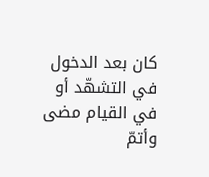كان بعد الدخول في التشهّد أو في القيام مضى وأتمّ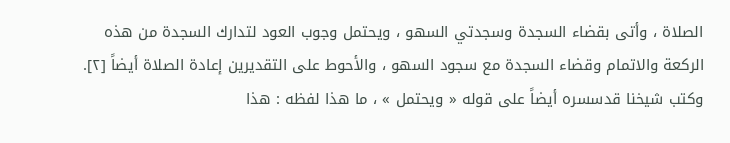الصلاة ، وأتى بقضاء السجدة وسجدتي السهو ، ويحتمل وجوب العود لتدارك السجدة من هذه الركعة والاتمام وقضاء السجدة مع سجود السهو ، والأحوط على التقديرين إعادة الصلاة أيضاً [٢]. وكتب شيخنا قدسسره أيضاً على قوله « ويحتمل » ، ما هذا لفظه : هذا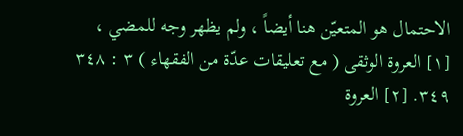الاحتمال هو المتعيّن هنا أيضاً ، ولم يظهر وجه للمضي ،
[١] العروة الوثقى ( مع تعليقات عدّة من الفقهاء ) ٣ : ٣٤٨ ٣٤٩. [٢] العروة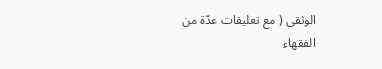الوثقى ( مع تعليقات عدّة من الفقهاء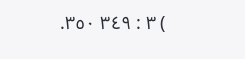) ٣ : ٣٤٩ ٣٥٠.